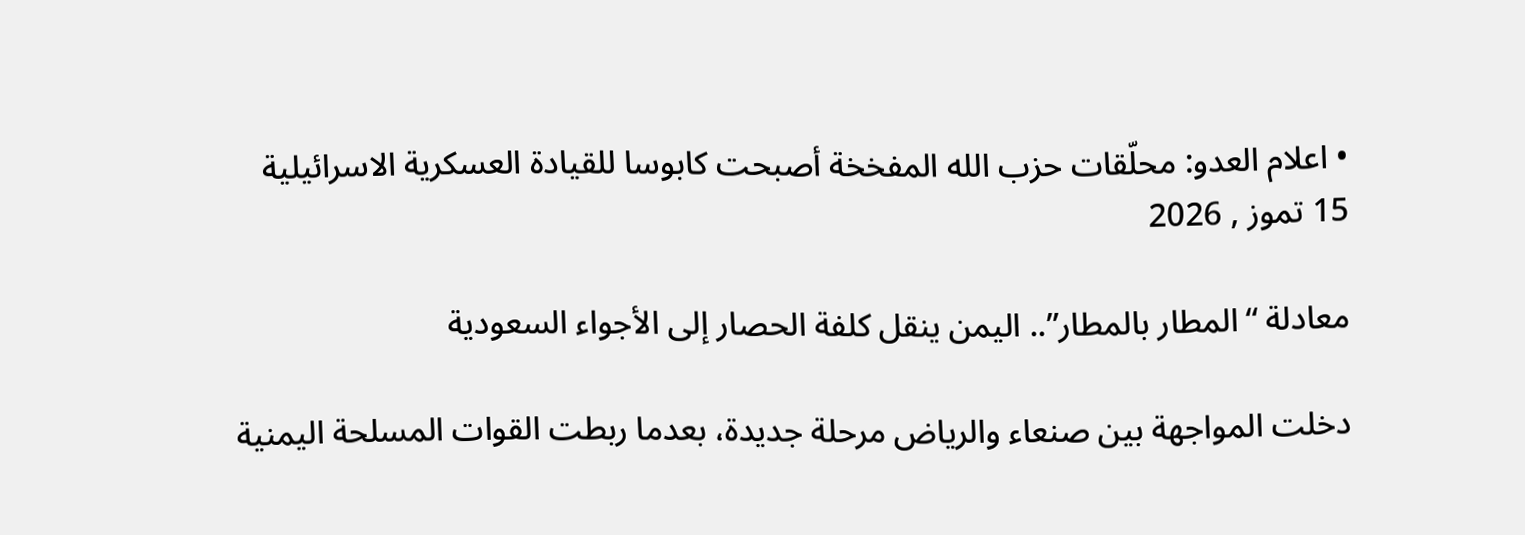• اعلام العدو: محلّقات حزب الله المفخخة أصبحت كابوسا للقيادة العسكرية الاسرائيلية
15 تموز , 2026

معادلة “المطار بالمطار”.. اليمن ينقل كلفة الحصار إلى الأجواء السعودية

دخلت المواجهة بين صنعاء والرياض مرحلة جديدة، بعدما ربطت القوات المسلحة اليمنية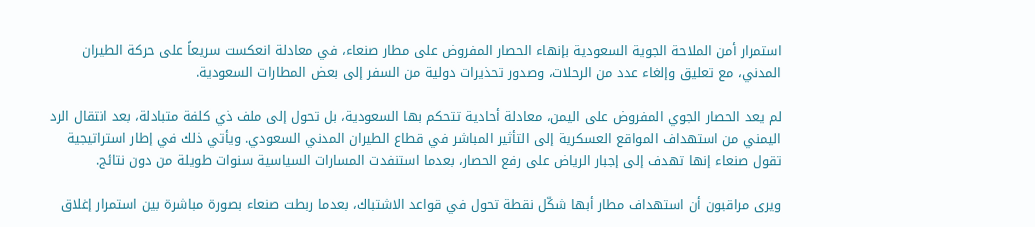استمرار أمن الملاحة الجوية السعودية بإنهاء الحصار المفروض على مطار صنعاء، في معادلة انعكست سريعاً على حركة الطيران المدني، مع تعليق وإلغاء عدد من الرحلات، وصدور تحذيرات دولية من السفر إلى بعض المطارات السعودية.

لم يعد الحصار الجوي المفروض على اليمن، معادلة أحادية تتحكم بها السعودية، بل تحول إلى ملف ذي كلفة متبادلة، بعد انتقال الرد اليمني من استهداف المواقع العسكرية إلى التأثير المباشر في قطاع الطيران المدني السعودي. ويأتي ذلك في إطار استراتيجية تقول صنعاء إنها تهدف إلى إجبار الرياض على رفع الحصار، بعدما استنفدت المسارات السياسية سنوات طويلة من دون نتائج.

ويرى مراقبون أن استهداف مطار أبها شكّل نقطة تحول في قواعد الاشتباك، بعدما ربطت صنعاء بصورة مباشرة بين استمرار إغلاق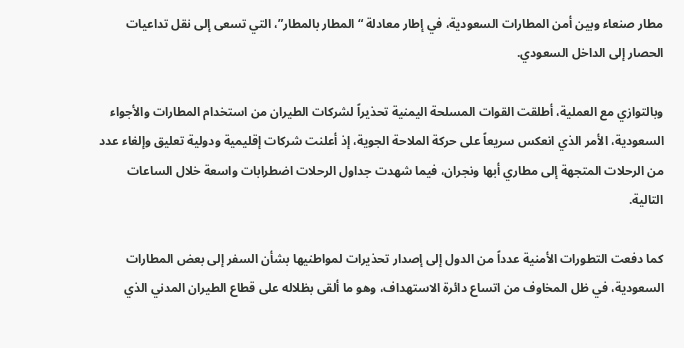مطار صنعاء وبين أمن المطارات السعودية، في إطار معادلة “المطار بالمطار”، التي تسعى إلى نقل تداعيات الحصار إلى الداخل السعودي.

وبالتوازي مع العملية، أطلقت القوات المسلحة اليمنية تحذيراً لشركات الطيران من استخدام المطارات والأجواء السعودية، الأمر الذي انعكس سريعاً على حركة الملاحة الجوية، إذ أعلنت شركات إقليمية ودولية تعليق وإلغاء عدد من الرحلات المتجهة إلى مطاري أبها ونجران، فيما شهدت جداول الرحلات اضطرابات واسعة خلال الساعات التالية.

كما دفعت التطورات الأمنية عدداً من الدول إلى إصدار تحذيرات لمواطنيها بشأن السفر إلى بعض المطارات السعودية، في ظل المخاوف من اتساع دائرة الاستهداف، وهو ما ألقى بظلاله على قطاع الطيران المدني الذي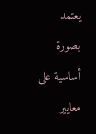يعتمد بصورة أساسية على معايير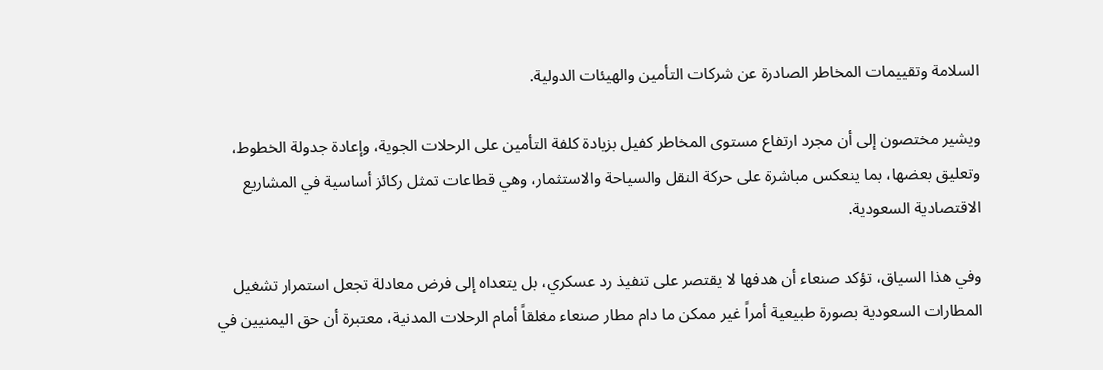السلامة وتقييمات المخاطر الصادرة عن شركات التأمين والهيئات الدولية.

ويشير مختصون إلى أن مجرد ارتفاع مستوى المخاطر كفيل بزيادة كلفة التأمين على الرحلات الجوية، وإعادة جدولة الخطوط، وتعليق بعضها، بما ينعكس مباشرة على حركة النقل والسياحة والاستثمار، وهي قطاعات تمثل ركائز أساسية في المشاريع الاقتصادية السعودية.

وفي هذا السياق، تؤكد صنعاء أن هدفها لا يقتصر على تنفيذ رد عسكري، بل يتعداه إلى فرض معادلة تجعل استمرار تشغيل المطارات السعودية بصورة طبيعية أمراً غير ممكن ما دام مطار صنعاء مغلقاً أمام الرحلات المدنية، معتبرة أن حق اليمنيين في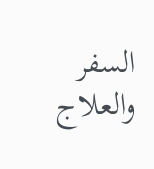السفر والعلاج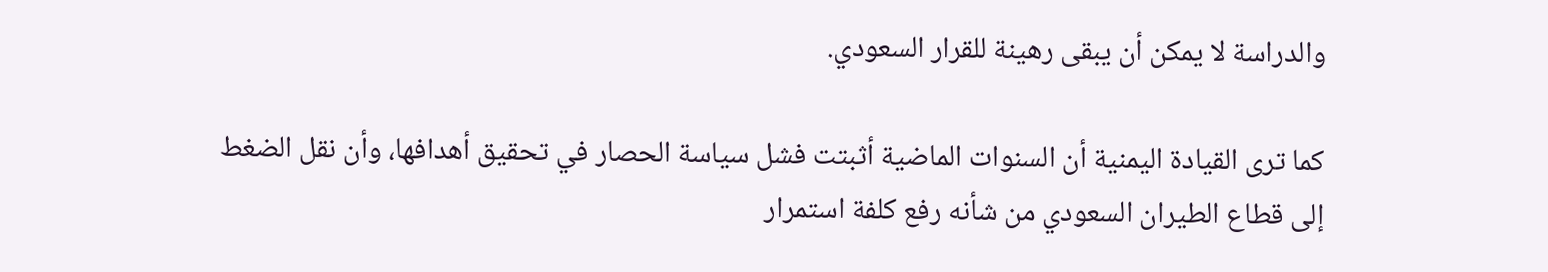والدراسة لا يمكن أن يبقى رهينة للقرار السعودي.

كما ترى القيادة اليمنية أن السنوات الماضية أثبتت فشل سياسة الحصار في تحقيق أهدافها، وأن نقل الضغط إلى قطاع الطيران السعودي من شأنه رفع كلفة استمرار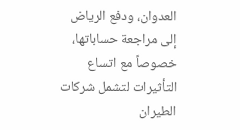العدوان، ودفع الرياض إلى مراجعة حساباتها، خصوصاً مع اتساع التأثيرات لتشمل شركات الطيران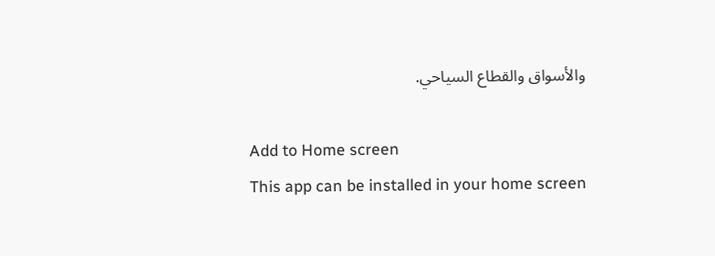والأسواق والقطاع السياحي.

Add to Home screen
This app can be installed in your home screen